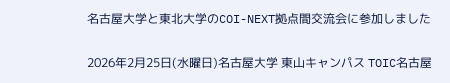名古屋大学と東北大学のCOI-NEXT拠点間交流会に参加しました

2026年2月25日(水曜日)名古屋大学 東山キャンパス TOIC名古屋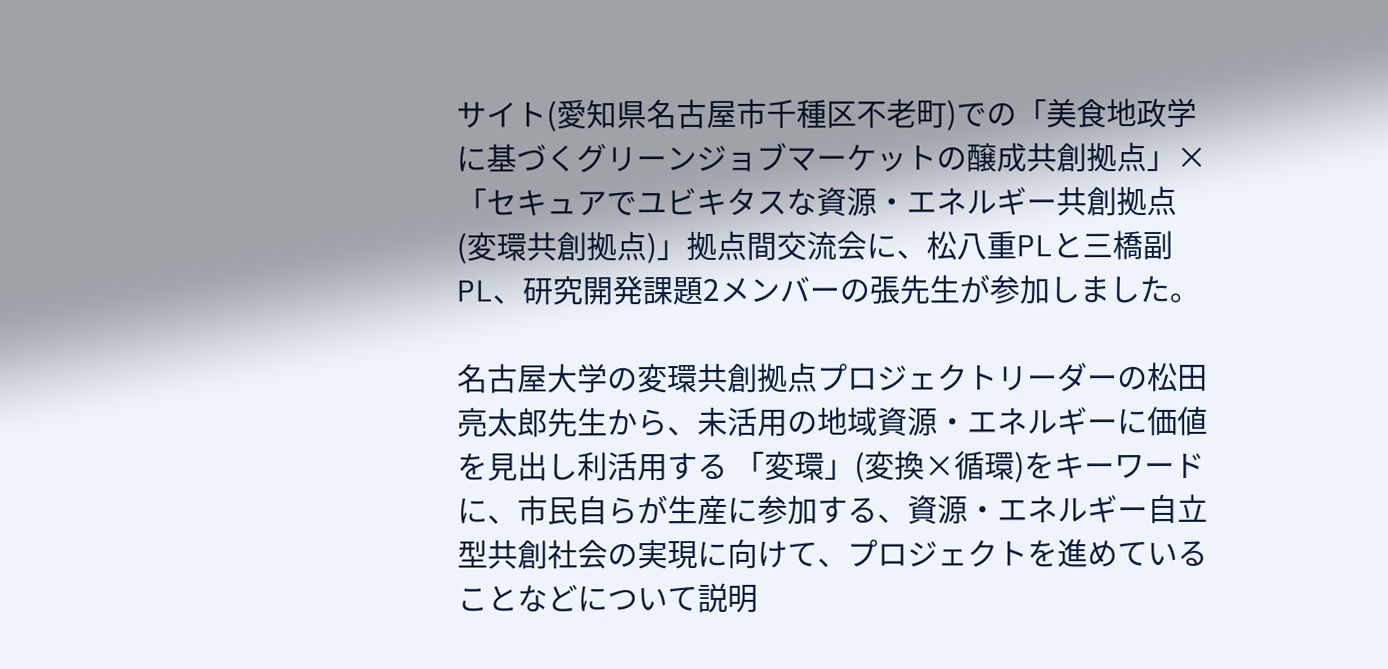サイト(愛知県名古屋市千種区不老町)での「美食地政学に基づくグリーンジョブマーケットの醸成共創拠点」×「セキュアでユビキタスな資源・エネルギー共創拠点(変環共創拠点)」拠点間交流会に、松八重PLと三橋副PL、研究開発課題2メンバーの張先生が参加しました。

名古屋大学の変環共創拠点プロジェクトリーダーの松田亮太郎先生から、未活用の地域資源・エネルギーに価値を見出し利活用する 「変環」(変換×循環)をキーワードに、市民自らが生産に参加する、資源・エネルギー自立型共創社会の実現に向けて、プロジェクトを進めていることなどについて説明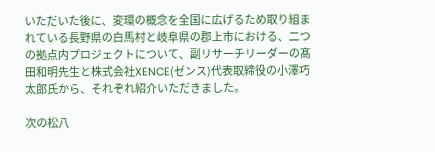いただいた後に、変環の概念を全国に広げるため取り組まれている長野県の白馬村と岐阜県の郡上市における、二つの拠点内プロジェクトについて、副リサーチリーダーの髙田和明先生と株式会社XENCE(ゼンス)代表取締役の小澤巧太郎氏から、それぞれ紹介いただきました。

次の松八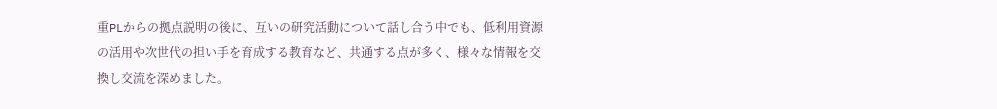重PLからの拠点説明の後に、互いの研究活動について話し合う中でも、低利用資源の活用や次世代の担い手を育成する教育など、共通する点が多く、様々な情報を交換し交流を深めました。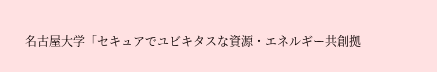名古屋大学「セキュアでユビキタスな資源・エネルギー共創拠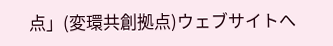点」(変環共創拠点)ウェブサイトへ